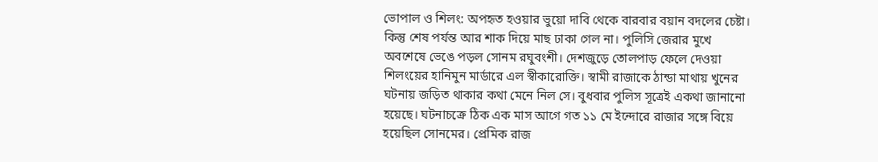ভোপাল ও শিলং: অপহৃত হওয়ার ভুয়ো দাবি থেকে বারবার বয়ান বদলের চেষ্টা। কিন্তু শেষ পর্যন্ত আর শাক দিয়ে মাছ ঢাকা গেল না। পুলিসি জেরার মুখে অবশেষে ভেঙে পড়ল সোনম রঘুবংশী। দেশজুড়ে তোলপাড় ফেলে দেওয়া শিলংয়ের হানিমুন মার্ডারে এল স্বীকারোক্তি। স্বামী রাজাকে ঠান্ডা মাথায় খুনের ঘটনায় জড়িত থাকার কথা মেনে নিল সে। বুধবার পুলিস সূত্রেই একথা জানানো হয়েছে। ঘটনাচক্রে ঠিক এক মাস আগে গত ১১ মে ইন্দোরে রাজার সঙ্গে বিয়ে হয়েছিল সোনমের। প্রেমিক রাজ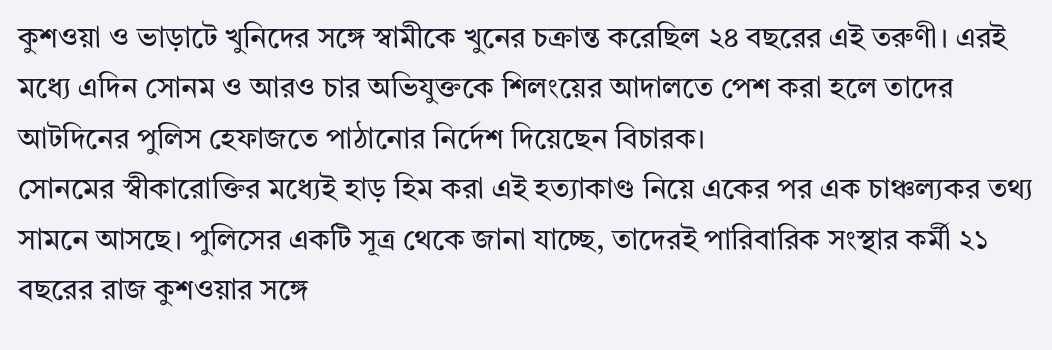কুশওয়া ও ভাড়াটে খুনিদের সঙ্গে স্বামীকে খুনের চক্রান্ত করেছিল ২৪ বছরের এই তরুণী। এরই মধ্যে এদিন সোনম ও আরও চার অভিযুক্তকে শিলংয়ের আদালতে পেশ করা হলে তাদের আটদিনের পুলিস হেফাজতে পাঠানোর নির্দেশ দিয়েছেন বিচারক।
সোনমের স্বীকারোক্তির মধ্যেই হাড় হিম করা এই হত্যাকাণ্ড নিয়ে একের পর এক চাঞ্চল্যকর তথ্য সামনে আসছে। পুলিসের একটি সূত্র থেকে জানা যাচ্ছে, তাদেরই পারিবারিক সংস্থার কর্মী ২১ বছরের রাজ কুশওয়ার সঙ্গে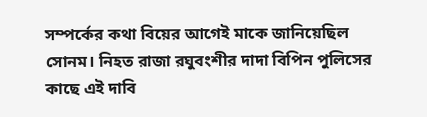সম্পর্কের কথা বিয়ের আগেই মাকে জানিয়েছিল সোনম। নিহত রাজা রঘুবংশীর দাদা বিপিন পুলিসের কাছে এই দাবি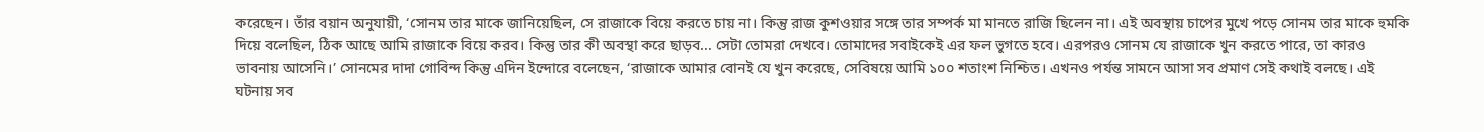করেছেন। তাঁর বয়ান অনুযায়ী, ‘সোনম তার মাকে জানিয়েছিল, সে রাজাকে বিয়ে করতে চায় না। কিন্তু রাজ কুশওয়ার সঙ্গে তার সম্পর্ক মা মানতে রাজি ছিলেন না। এই অবস্থায় চাপের মুখে পড়ে সোনম তার মাকে হুমকি দিয়ে বলেছিল, ঠিক আছে আমি রাজাকে বিয়ে করব। কিন্তু তার কী অবস্থা করে ছাড়ব... সেটা তোমরা দেখবে। তোমাদের সবাইকেই এর ফল ভুগতে হবে। এরপরও সোনম যে রাজাকে খুন করতে পারে, তা কারও ভাবনায় আসেনি।’ সোনমের দাদা গোবিন্দ কিন্তু এদিন ইন্দোরে বলেছেন, ‘রাজাকে আমার বোনই যে খুন করেছে, সেবিষয়ে আমি ১০০ শতাংশ নিশ্চিত। এখনও পর্যন্ত সামনে আসা সব প্রমাণ সেই কথাই বলছে। এই ঘটনায় সব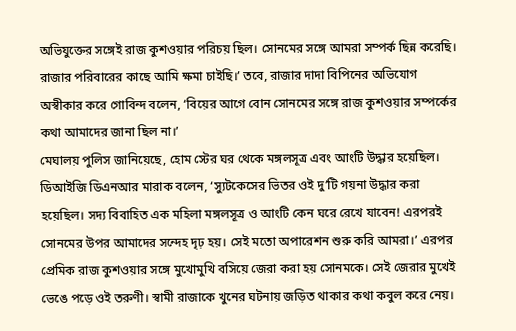অভিযুক্তের সঙ্গেই রাজ কুশওয়ার পরিচয় ছিল। সোনমের সঙ্গে আমরা সম্পর্ক ছিন্ন করেছি। রাজার পরিবারের কাছে আমি ক্ষমা চাইছি।’ তবে, রাজার দাদা বিপিনের অভিযোগ অস্বীকার করে গোবিন্দ বলেন, ‘বিয়ের আগে বোন সোনমের সঙ্গে রাজ কুশওয়ার সম্পর্কের কথা আমাদের জানা ছিল না।’
মেঘালয় পুলিস জানিয়েছে, হোম স্টের ঘর থেকে মঙ্গলসূত্র এবং আংটি উদ্ধার হয়েছিল। ডিআইজি ডিএনআর মারাক বলেন, ‘স্যুটকেসের ভিতর ওই দু’টি গয়না উদ্ধার করা হয়েছিল। সদ্য বিবাহিত এক মহিলা মঙ্গলসূত্র ও আংটি কেন ঘরে রেখে যাবেন! এরপরই সোনমের উপর আমাদের সন্দেহ দৃঢ় হয়। সেই মতো অপারেশন শুরু করি আমরা।’ এরপর প্রেমিক রাজ কুশওয়ার সঙ্গে মুখোমুখি বসিয়ে জেরা করা হয় সোনমকে। সেই জেরার মুখেই ভেঙে পড়ে ওই তরুণী। স্বামী রাজাকে খুনের ঘটনায় জড়িত থাকার কথা কবুল করে নেয়।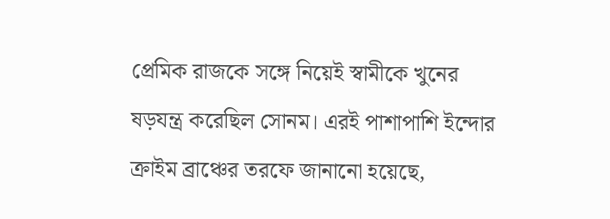প্রেমিক রাজকে সঙ্গে নিয়েই স্বামীকে খুনের ষড়যন্ত্র করেছিল সোনম। এরই পাশাপাশি ইন্দোর ক্রাইম ব্রাঞ্চের তরফে জানানো হয়েছে,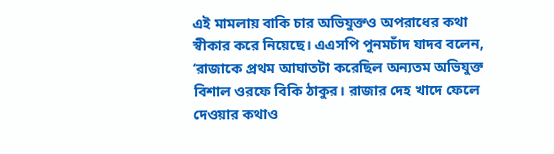এই মামলায় বাকি চার অভিযুক্তও অপরাধের কথা স্বীকার করে নিয়েছে। এএসপি পুনমচাঁদ যাদব বলেন, ‘রাজাকে প্রথম আঘাতটা করেছিল অন্যতম অভিযুক্ত বিশাল ওরফে বিকি ঠাকুর। রাজার দেহ খাদে ফেলে দেওয়ার কথাও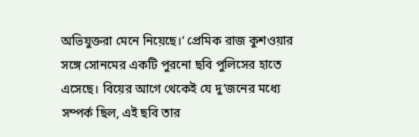অভিযুক্তরা মেনে নিয়েছে।’ প্রেমিক রাজ কুশওয়ার সঙ্গে সোনমের একটি পুরনো ছবি পুলিসের হাতে এসেছে। বিয়ের আগে থেকেই যে দু’জনের মধ্যে সম্পর্ক ছিল, এই ছবি তার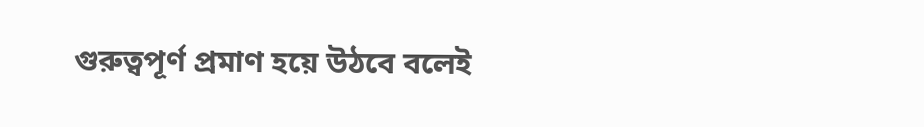গুরুত্বপূর্ণ প্রমাণ হয়ে উঠবে বলেই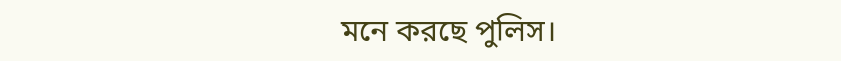মনে করছে পুলিস।